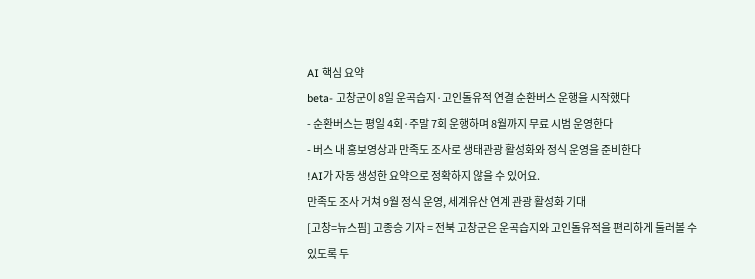AI 핵심 요약
beta- 고창군이 8일 운곡습지·고인돌유적 연결 순환버스 운행을 시작했다
- 순환버스는 평일 4회·주말 7회 운행하며 8월까지 무료 시범 운영한다
- 버스 내 홍보영상과 만족도 조사로 생태관광 활성화와 정식 운영을 준비한다
!AI가 자동 생성한 요약으로 정확하지 않을 수 있어요.
만족도 조사 거쳐 9월 정식 운영, 세계유산 연계 관광 활성화 기대
[고창=뉴스핌] 고종승 기자 = 전북 고창군은 운곡습지와 고인돌유적을 편리하게 둘러볼 수 있도록 두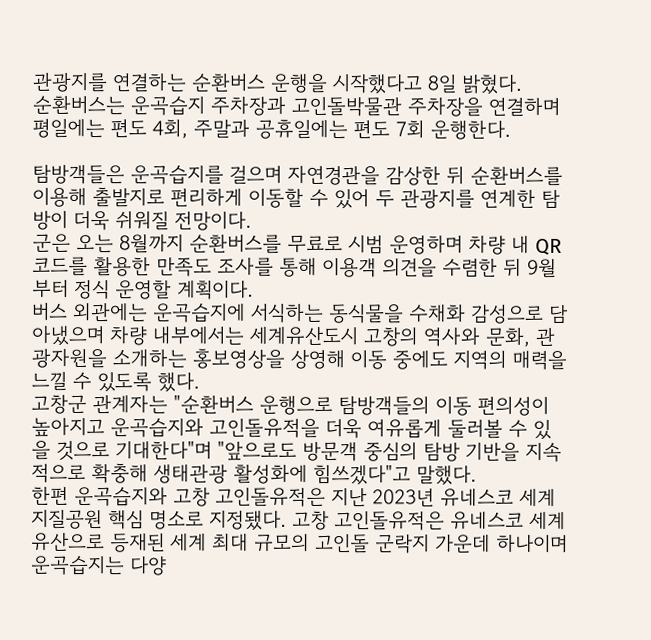관광지를 연결하는 순환버스 운행을 시작했다고 8일 밝혔다.
순환버스는 운곡습지 주차장과 고인돌박물관 주차장을 연결하며 평일에는 편도 4회, 주말과 공휴일에는 편도 7회 운행한다.

탐방객들은 운곡습지를 걸으며 자연경관을 감상한 뒤 순환버스를 이용해 출발지로 편리하게 이동할 수 있어 두 관광지를 연계한 탐방이 더욱 쉬워질 전망이다.
군은 오는 8월까지 순환버스를 무료로 시범 운영하며 차량 내 QR코드를 활용한 만족도 조사를 통해 이용객 의견을 수렴한 뒤 9월부터 정식 운영할 계획이다.
버스 외관에는 운곡습지에 서식하는 동식물을 수채화 감성으로 담아냈으며 차량 내부에서는 세계유산도시 고창의 역사와 문화, 관광자원을 소개하는 홍보영상을 상영해 이동 중에도 지역의 매력을 느낄 수 있도록 했다.
고창군 관계자는 "순환버스 운행으로 탐방객들의 이동 편의성이 높아지고 운곡습지와 고인돌유적을 더욱 여유롭게 둘러볼 수 있을 것으로 기대한다"며 "앞으로도 방문객 중심의 탐방 기반을 지속적으로 확충해 생태관광 활성화에 힘쓰겠다"고 말했다.
한편 운곡습지와 고창 고인돌유적은 지난 2023년 유네스코 세계지질공원 핵심 명소로 지정됐다. 고창 고인돌유적은 유네스코 세계유산으로 등재된 세계 최대 규모의 고인돌 군락지 가운데 하나이며 운곡습지는 다양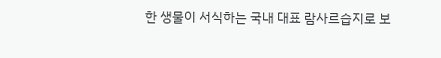한 생물이 서식하는 국내 대표 람사르습지로 보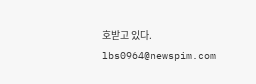호받고 있다.
lbs0964@newspim.com